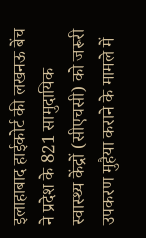इलाहाबाद हाईकोर्ट की लखनऊ बेंच ने प्रदेश के 821 सामुदायिक स्वास्थ्य केंद्रों (सीएचसी) को जरूरी उपकरण मुहैया कराने के मामले में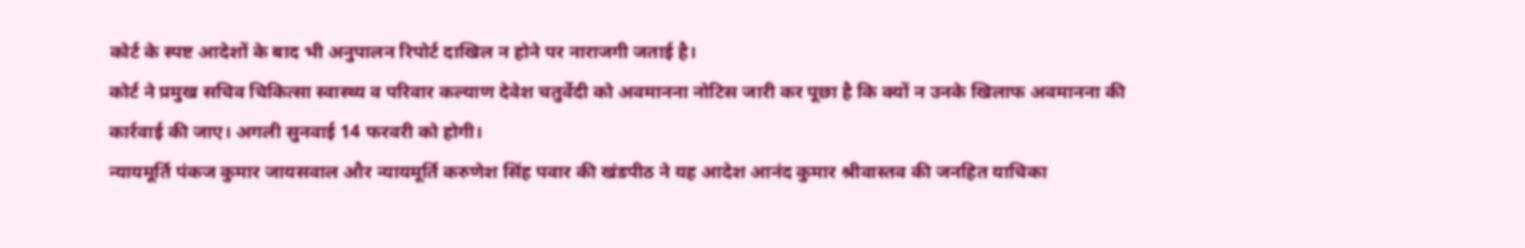कोर्ट के स्पष्ट आदेशों के बाद भी अनुपालन रिपोर्ट दाखिल न होने पर नाराजगी जताई है।
कोर्ट ने प्रमुख सचिव चिकित्सा स्वास्थ्य व परिवार कल्याण देवेश चतुर्वेदी को अवमानना नोटिस जारी कर पूछा है कि क्यों न उनके खिलाफ अवमानना की कार्रवाई की जाए। अगली सुनवाई 14 फरवरी को होगी।
न्यायमूर्ति पंकज कुमार जायसवाल और न्यायमूर्ति करुणेश सिंह पवार की खंडपीठ ने यह आदेश आनंद कुमार श्रीवास्तव की जनहित याचिका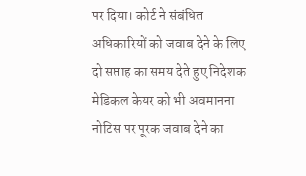पर दिया। कोर्ट ने संबंधित अधिकारियों को जवाब देने के लिए दो सप्ताह का समय देते हुए निदेशक मेडिकल केयर को भी अवमानना नोटिस पर पूरक जवाब देने का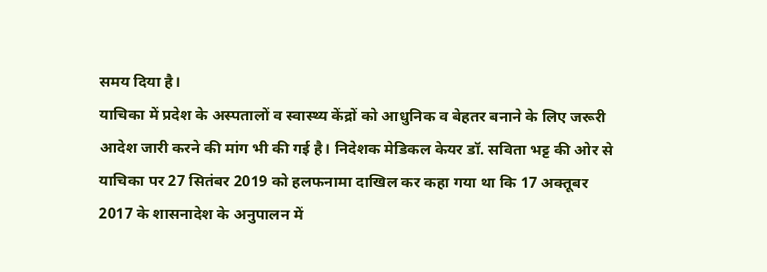समय दिया है।
याचिका में प्रदेश के अस्पतालों व स्वास्थ्य केंद्रों को आधुनिक व बेहतर बनाने के लिए जरूरी आदेश जारी करने की मांग भी की गई है। निदेशक मेडिकल केयर डॉ. सविता भट्ट की ओर से याचिका पर 27 सितंबर 2019 को हलफनामा दाखिल कर कहा गया था कि 17 अक्तूबर 2017 के शासनादेश के अनुपालन में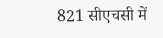821 सीएचसी में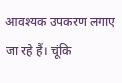आवश्यक उपकरण लगाए जा रहे हैं। चूंकि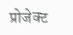प्रोजेक्ट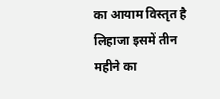का आयाम विस्तृत है लिहाजा इसमें तीन महीने का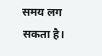समय लग सकता है।